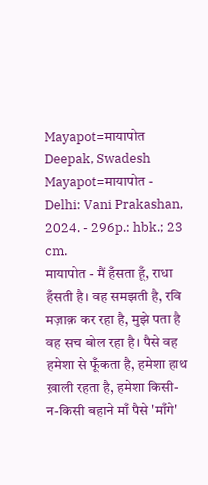Mayapot=मायापोत
Deepak, Swadesh
Mayapot=मायापोत - Delhi: Vani Prakashan, 2024. - 296p.: hbk.; 23 cm.
मायापोत - मैं हँसता हूँ, राधा हँसती है। वह समझती है, रवि मज़ाक़ कर रहा है, मुझे पता है वह सच बोल रहा है। पैसे वह हमेशा से फूँकता है, हमेशा हाथ ख़ाली रहता है, हमेशा किसी-न-किसी बहाने माँ पैसे 'माँगे'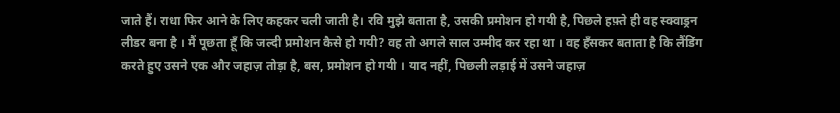जाते हैं। राधा फिर आने के लिए कहकर चली जाती है। रवि मुझे बताता है, उसकी प्रमोशन हो गयी है, पिछले हफ़्ते ही वह स्क्वाड्रन लीडर बना है । मैं पूछता हूँ कि जल्दी प्रमोशन कैसे हो गयी? वह तो अगले साल उम्मीद कर रहा था । वह हँसकर बताता है कि लैंडिंग करते हुए उसने एक और जहाज़ तोड़ा है, बस, प्रमोशन हो गयी । याद नहीं, पिछली लड़ाई में उसने जहाज़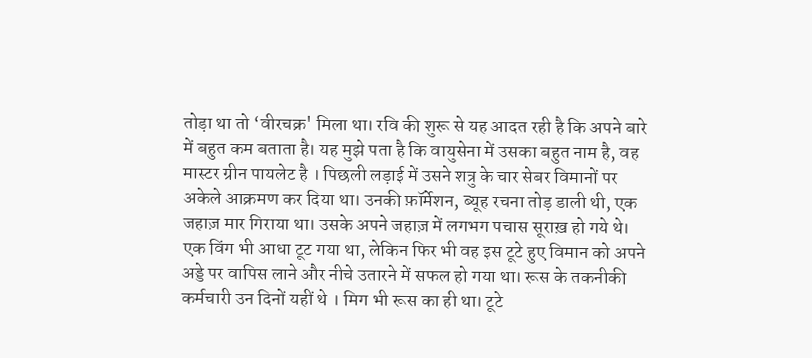तोड़ा था तो ‘वीरचक्र' मिला था। रवि की शुरू से यह आदत रही है कि अपने बारे में बहुत कम बताता है। यह मुझे पता है कि वायुसेना में उसका बहुत नाम है, वह मास्टर ग्रीन पायलेट है । पिछली लड़ाई में उसने शत्रु के चार सेबर विमानों पर अकेले आक्रमण कर दिया था। उनकी फ़ॉर्मेशन, ब्यूह रचना तोड़ डाली थी, एक जहाज़ मार गिराया था। उसके अपने जहाज़ में लगभग पचास सूराख़ हो गये थे। एक विंग भी आधा टूट गया था, लेकिन फिर भी वह इस टूटे हुए विमान को अपने अड्डे पर वापिस लाने और नीचे उतारने में सफल हो गया था। रूस के तकनीकी कर्मचारी उन दिनों यहीं थे । मिग भी रूस का ही था। टूटे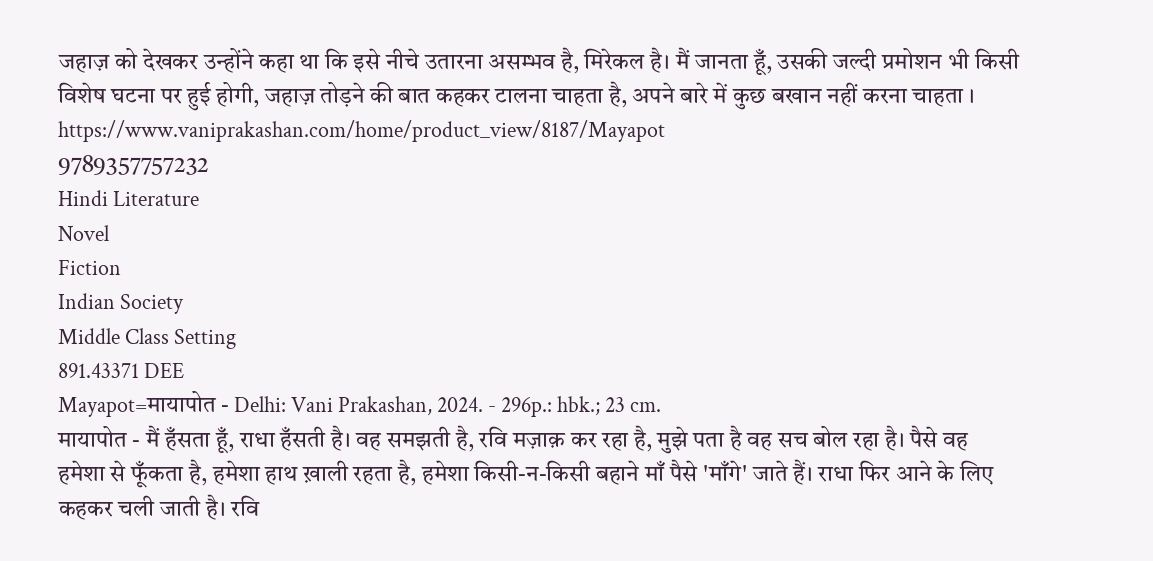जहाज़ को देखकर उन्होंने कहा था कि इसे नीचे उतारना असम्भव है, मिरेकल है। मैं जानता हूँ, उसकी जल्दी प्रमोशन भी किसी विशेष घटना पर हुई होगी, जहाज़ तोड़ने की बात कहकर टालना चाहता है, अपने बारे में कुछ बखान नहीं करना चाहता ।
https://www.vaniprakashan.com/home/product_view/8187/Mayapot
9789357757232
Hindi Literature
Novel
Fiction
Indian Society
Middle Class Setting
891.43371 DEE
Mayapot=मायापोत - Delhi: Vani Prakashan, 2024. - 296p.: hbk.; 23 cm.
मायापोत - मैं हँसता हूँ, राधा हँसती है। वह समझती है, रवि मज़ाक़ कर रहा है, मुझे पता है वह सच बोल रहा है। पैसे वह हमेशा से फूँकता है, हमेशा हाथ ख़ाली रहता है, हमेशा किसी-न-किसी बहाने माँ पैसे 'माँगे' जाते हैं। राधा फिर आने के लिए कहकर चली जाती है। रवि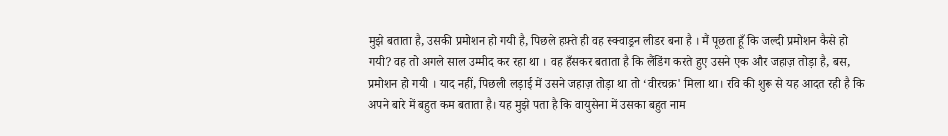मुझे बताता है, उसकी प्रमोशन हो गयी है, पिछले हफ़्ते ही वह स्क्वाड्रन लीडर बना है । मैं पूछता हूँ कि जल्दी प्रमोशन कैसे हो गयी? वह तो अगले साल उम्मीद कर रहा था । वह हँसकर बताता है कि लैंडिंग करते हुए उसने एक और जहाज़ तोड़ा है, बस, प्रमोशन हो गयी । याद नहीं, पिछली लड़ाई में उसने जहाज़ तोड़ा था तो ‘वीरचक्र' मिला था। रवि की शुरू से यह आदत रही है कि अपने बारे में बहुत कम बताता है। यह मुझे पता है कि वायुसेना में उसका बहुत नाम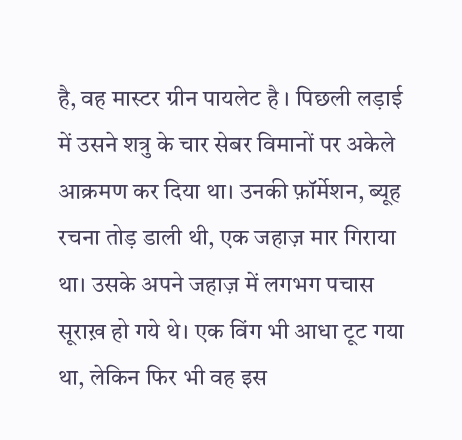है, वह मास्टर ग्रीन पायलेट है । पिछली लड़ाई में उसने शत्रु के चार सेबर विमानों पर अकेले आक्रमण कर दिया था। उनकी फ़ॉर्मेशन, ब्यूह रचना तोड़ डाली थी, एक जहाज़ मार गिराया था। उसके अपने जहाज़ में लगभग पचास सूराख़ हो गये थे। एक विंग भी आधा टूट गया था, लेकिन फिर भी वह इस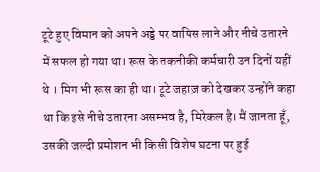टूटे हुए विमान को अपने अड्डे पर वापिस लाने और नीचे उतारने में सफल हो गया था। रूस के तकनीकी कर्मचारी उन दिनों यहीं थे । मिग भी रूस का ही था। टूटे जहाज़ को देखकर उन्होंने कहा था कि इसे नीचे उतारना असम्भव है, मिरेकल है। मैं जानता हूँ, उसकी जल्दी प्रमोशन भी किसी विशेष घटना पर हुई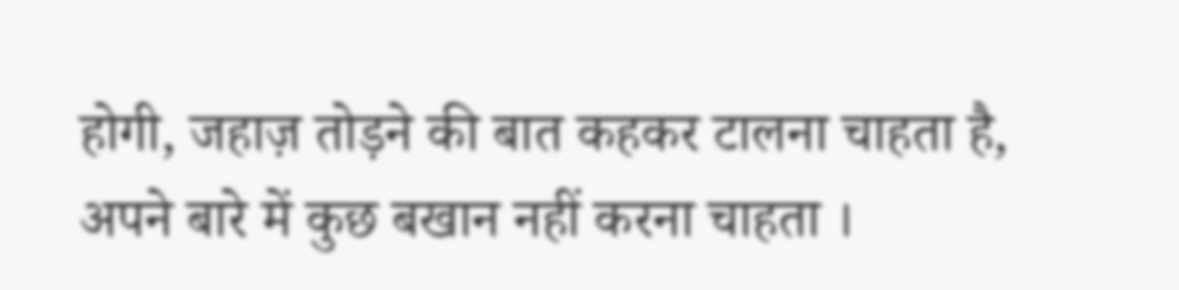होगी, जहाज़ तोड़ने की बात कहकर टालना चाहता है, अपने बारे में कुछ बखान नहीं करना चाहता ।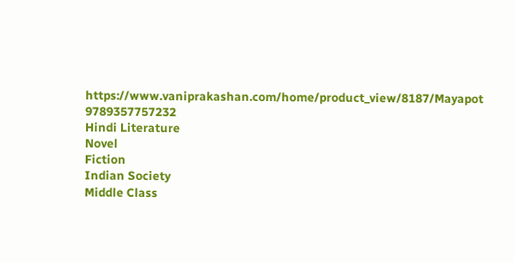https://www.vaniprakashan.com/home/product_view/8187/Mayapot
9789357757232
Hindi Literature
Novel
Fiction
Indian Society
Middle Class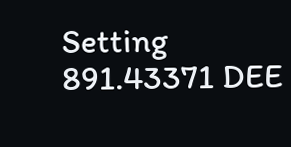Setting
891.43371 DEE